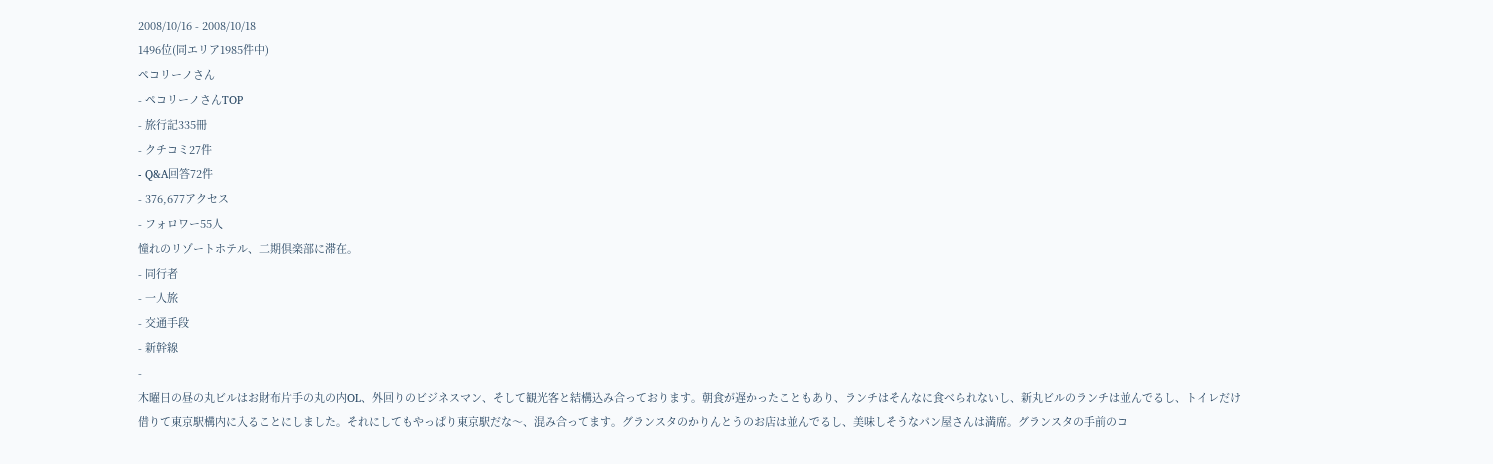2008/10/16 - 2008/10/18
1496位(同エリア1985件中)
ペコリーノさん
- ペコリーノさんTOP
- 旅行記335冊
- クチコミ27件
- Q&A回答72件
- 376,677アクセス
- フォロワー55人
憧れのリゾートホテル、二期倶楽部に滞在。
- 同行者
- 一人旅
- 交通手段
- 新幹線
-
木曜日の昼の丸ビルはお財布片手の丸の内OL、外回りのビジネスマン、そして観光客と結構込み合っております。朝食が遅かったこともあり、ランチはそんなに食べられないし、新丸ビルのランチは並んでるし、トイレだけ借りて東京駅構内に入ることにしました。それにしてもやっぱり東京駅だな〜、混み合ってます。グランスタのかりんとうのお店は並んでるし、美味しそうなパン屋さんは満席。グランスタの手前のコ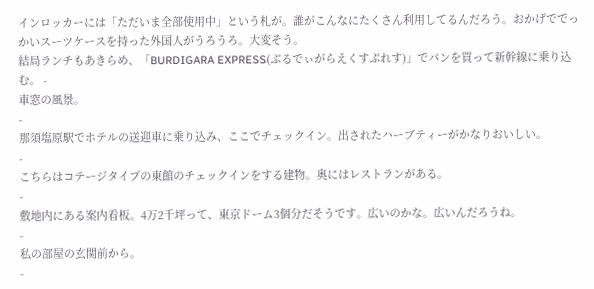インロッカーには「ただいま全部使用中」という札が。誰がこんなにたくさん利用してるんだろう。おかげででっかいスーツケースを持った外国人がうろうろ。大変そう。
結局ランチもあきらめ、「BURDIGARA EXPRESS(ぶるでぃがらえくすぷれす)」でパンを買って新幹線に乗り込む。 -
車窓の風景。
-
那須塩原駅でホテルの送迎車に乗り込み、ここでチェックイン。出されたハーブティーがかなりおいしい。
-
こちらはコテージタイプの東館のチェックインをする建物。奥にはレストランがある。
-
敷地内にある案内看板。4万2千坪って、東京ドーム3個分だそうです。広いのかな。広いんだろうね。
-
私の部屋の玄関前から。
-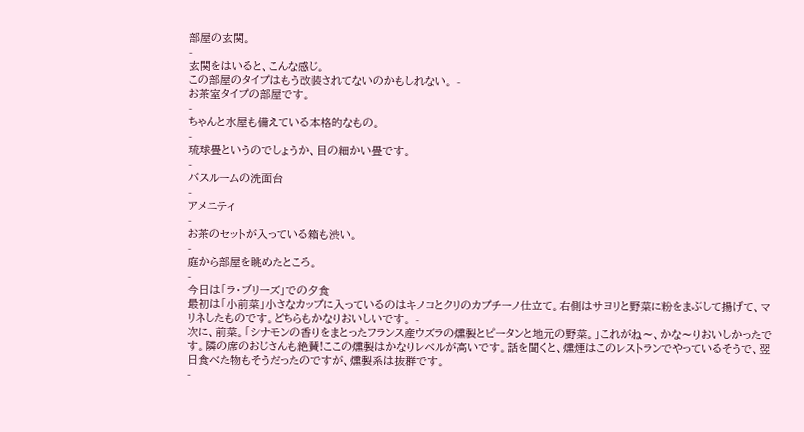部屋の玄関。
-
玄関をはいると、こんな感じ。
この部屋のタイプはもう改装されてないのかもしれない。 -
お茶室タイプの部屋です。
-
ちゃんと水屋も備えている本格的なもの。
-
琉球畳というのでしょうか、目の細かい畳です。
-
バスルームの洗面台
-
アメニティ
-
お茶のセットが入っている箱も渋い。
-
庭から部屋を眺めたところ。
-
今日は「ラ・ブリーズ」での夕食
最初は「小前菜」小さなカップに入っているのはキノコとクリのカプチーノ仕立て。右側はサヨリと野菜に粉をまぶして揚げて、マリネしたものです。どちらもかなりおいしいです。 -
次に、前菜。「シナモンの香りをまとったフランス産ウズラの燻製とピータンと地元の野菜。」これがね〜、かな〜りおいしかったです。隣の席のおじさんも絶賛!ここの燻製はかなりレベルが高いです。話を聞くと、燻煙はこのレストランでやっているそうで、翌日食べた物もそうだったのですが、燻製系は抜群です。
-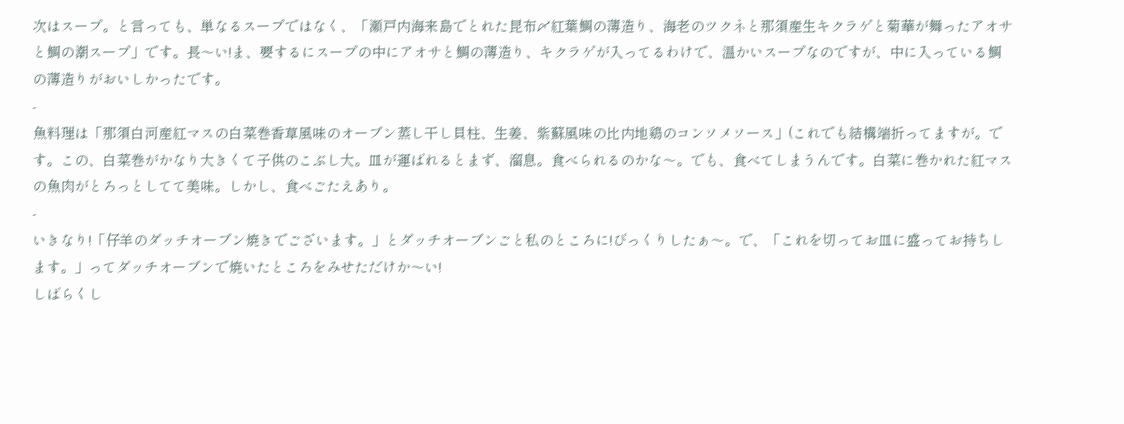次はスープ。と言っても、単なるスープではなく、「瀬戸内海来島でとれた昆布〆紅葉鯛の薄造り、海老のツクネと那須産生キクラゲと菊華が舞ったアオサと鯛の潮スープ」です。長〜い!ま、要するにスープの中にアオサと鯛の薄造り、キクラゲが入ってるわけで、温かいスープなのですが、中に入っている鯛の薄造りがおいしかったです。
-
魚料理は「那須白河産紅マスの白菜巻香草風味のオーブン蒸し干し貝柱、生姜、紫蘇風味の比内地鶏のコンソメソース」(これでも結構端折ってますが。です。この、白菜巻がかなり大きくて子供のこぶし大。皿が運ばれるとまず、溜息。食べられるのかな〜。でも、食べてしまうんです。白菜に巻かれた紅マスの魚肉がとろっとしてて美味。しかし、食べごたえあり。
-
いきなり!「仔羊のダッチオーブン焼きでございます。」とダッチオーブンごと私のところに!びっくりしたぁ〜。で、「これを切ってお皿に盛ってお持ちします。」ってダッチオーブンで焼いたところをみせただけか〜い!
しばらくし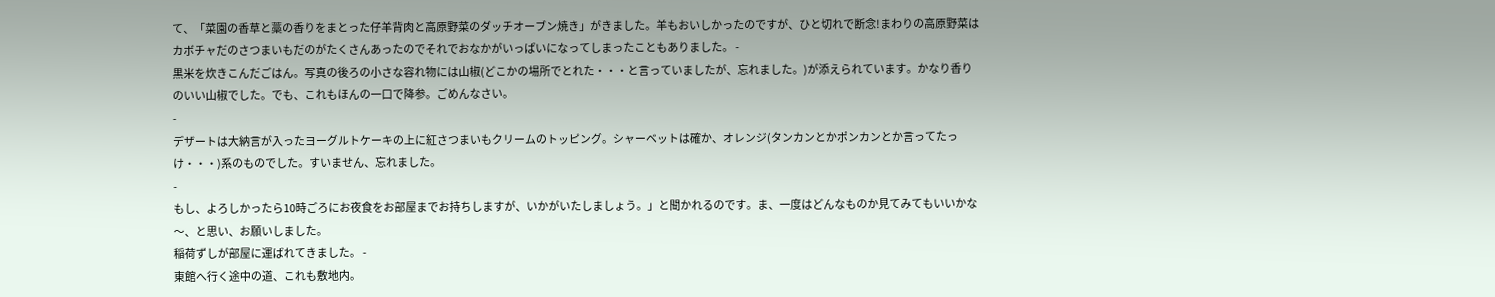て、「菜園の香草と藁の香りをまとった仔羊背肉と高原野菜のダッチオーブン焼き」がきました。羊もおいしかったのですが、ひと切れで断念!まわりの高原野菜はカボチャだのさつまいもだのがたくさんあったのでそれでおなかがいっぱいになってしまったこともありました。 -
黒米を炊きこんだごはん。写真の後ろの小さな容れ物には山椒(どこかの場所でとれた・・・と言っていましたが、忘れました。)が添えられています。かなり香りのいい山椒でした。でも、これもほんの一口で降参。ごめんなさい。
-
デザートは大納言が入ったヨーグルトケーキの上に紅さつまいもクリームのトッピング。シャーベットは確か、オレンジ(タンカンとかポンカンとか言ってたっけ・・・)系のものでした。すいません、忘れました。
-
もし、よろしかったら10時ごろにお夜食をお部屋までお持ちしますが、いかがいたしましょう。」と聞かれるのです。ま、一度はどんなものか見てみてもいいかな〜、と思い、お願いしました。
稲荷ずしが部屋に運ばれてきました。 -
東館へ行く途中の道、これも敷地内。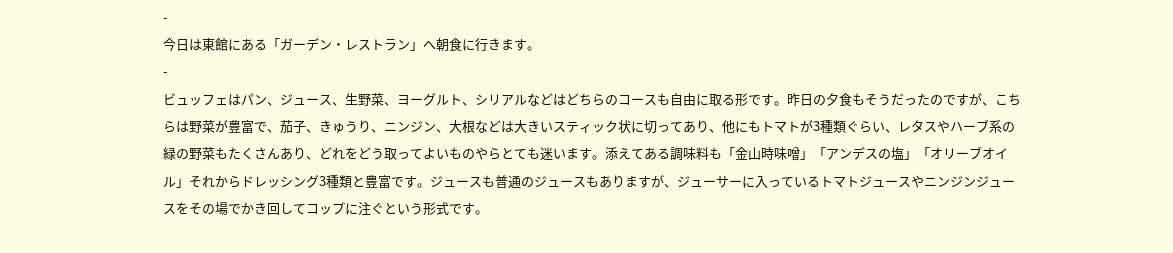-
今日は東館にある「ガーデン・レストラン」へ朝食に行きます。
-
ビュッフェはパン、ジュース、生野菜、ヨーグルト、シリアルなどはどちらのコースも自由に取る形です。昨日の夕食もそうだったのですが、こちらは野菜が豊富で、茄子、きゅうり、ニンジン、大根などは大きいスティック状に切ってあり、他にもトマトが3種類ぐらい、レタスやハーブ系の緑の野菜もたくさんあり、どれをどう取ってよいものやらとても迷います。添えてある調味料も「金山時味噌」「アンデスの塩」「オリーブオイル」それからドレッシング3種類と豊富です。ジュースも普通のジュースもありますが、ジューサーに入っているトマトジュースやニンジンジュースをその場でかき回してコップに注ぐという形式です。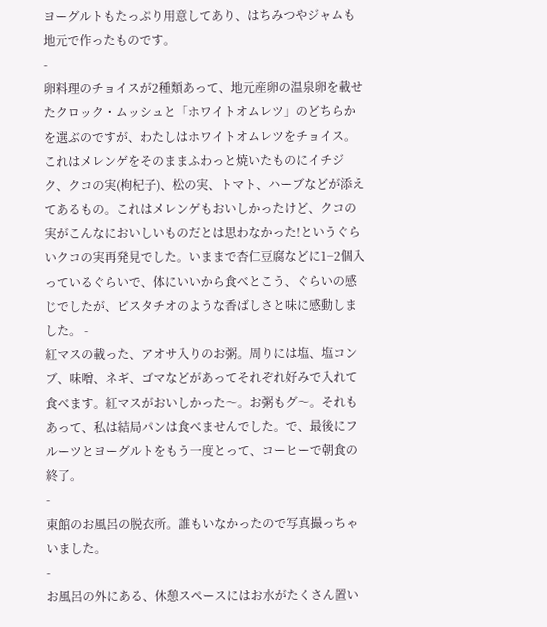ヨーグルトもたっぷり用意してあり、はちみつやジャムも地元で作ったものです。
-
卵料理のチョイスが2種類あって、地元産卵の温泉卵を載せたクロック・ムッシュと「ホワイトオムレツ」のどちらかを選ぶのですが、わたしはホワイトオムレツをチョイス。
これはメレンゲをそのままふわっと焼いたものにイチジク、クコの実(枸杞子)、松の実、トマト、ハーブなどが添えてあるもの。これはメレンゲもおいしかったけど、クコの実がこんなにおいしいものだとは思わなかった!というぐらいクコの実再発見でした。いままで杏仁豆腐などに1−2個入っているぐらいで、体にいいから食べとこう、ぐらいの感じでしたが、ピスタチオのような香ばしさと味に感動しました。 -
紅マスの載った、アオサ入りのお粥。周りには塩、塩コンブ、味噌、ネギ、ゴマなどがあってそれぞれ好みで入れて食べます。紅マスがおいしかった〜。お粥もグ〜。それもあって、私は結局パンは食べませんでした。で、最後にフルーツとヨーグルトをもう一度とって、コーヒーで朝食の終了。
-
東館のお風呂の脱衣所。誰もいなかったので写真撮っちゃいました。
-
お風呂の外にある、休憩スペースにはお水がたくさん置い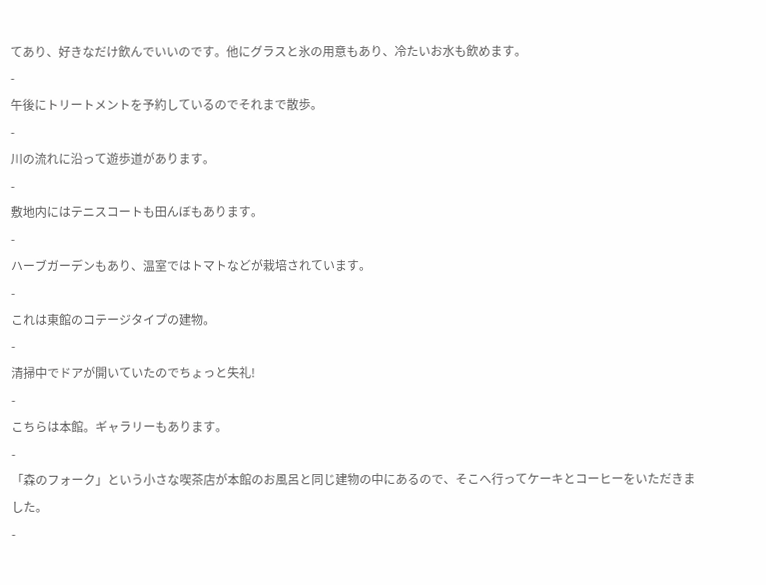てあり、好きなだけ飲んでいいのです。他にグラスと氷の用意もあり、冷たいお水も飲めます。
-
午後にトリートメントを予約しているのでそれまで散歩。
-
川の流れに沿って遊歩道があります。
-
敷地内にはテニスコートも田んぼもあります。
-
ハーブガーデンもあり、温室ではトマトなどが栽培されています。
-
これは東館のコテージタイプの建物。
-
清掃中でドアが開いていたのでちょっと失礼!
-
こちらは本館。ギャラリーもあります。
-
「森のフォーク」という小さな喫茶店が本館のお風呂と同じ建物の中にあるので、そこへ行ってケーキとコーヒーをいただきました。
-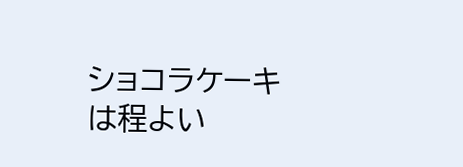ショコラケーキは程よい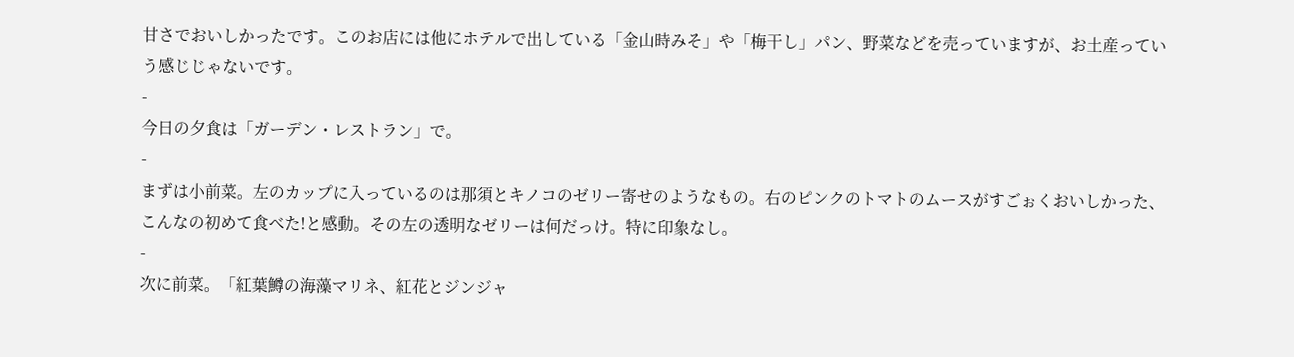甘さでおいしかったです。このお店には他にホテルで出している「金山時みそ」や「梅干し」パン、野菜などを売っていますが、お土産っていう感じじゃないです。
-
今日の夕食は「ガーデン・レストラン」で。
-
まずは小前菜。左のカップに入っているのは那須とキノコのゼリー寄せのようなもの。右のピンクのトマトのムースがすごぉくおいしかった、こんなの初めて食べた!と感動。その左の透明なゼリーは何だっけ。特に印象なし。
-
次に前菜。「紅葉鱒の海藻マリネ、紅花とジンジャ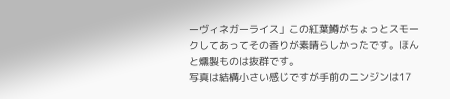ーヴィネガーライス」この紅葉鱒がちょっとスモークしてあってその香りが素晴らしかったです。ほんと燻製ものは抜群です。
写真は結構小さい感じですが手前のニンジンは17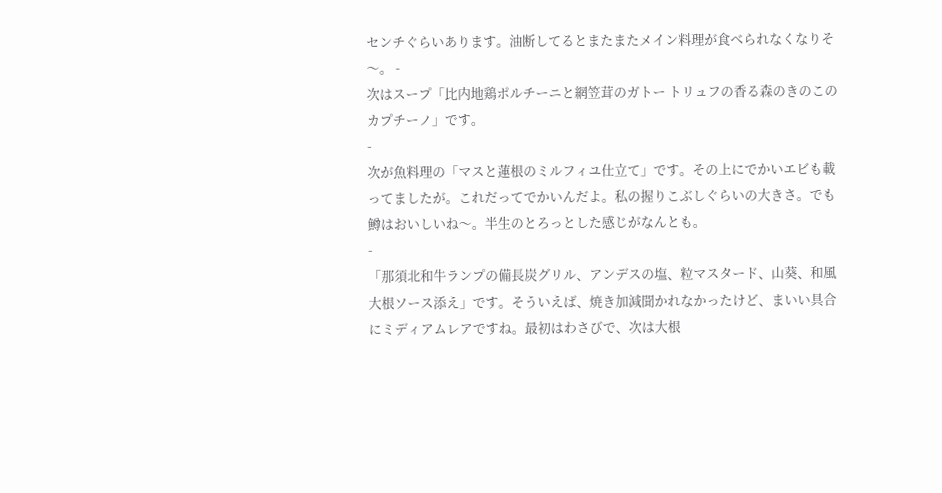センチぐらいあります。油断してるとまたまたメイン料理が食べられなくなりそ〜。 -
次はスープ「比内地鶏ポルチーニと網笠茸のガトー トリュフの香る森のきのこのカプチーノ」です。
-
次が魚料理の「マスと蓮根のミルフィユ仕立て」です。その上にでかいエビも載ってましたが。これだってでかいんだよ。私の握りこぶしぐらいの大きさ。でも鱒はおいしいね〜。半生のとろっとした感じがなんとも。
-
「那須北和牛ランプの備長炭グリル、アンデスの塩、粒マスタード、山葵、和風大根ソース添え」です。そういえば、焼き加減聞かれなかったけど、まいい具合にミディアムレアですね。最初はわさびで、次は大根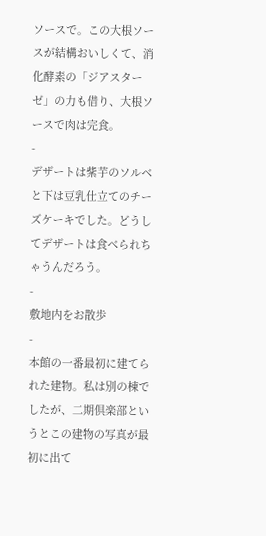ソースで。この大根ソースが結構おいしくて、消化酵素の「ジアスターゼ」の力も借り、大根ソースで肉は完食。
-
デザートは紫芋のソルベと下は豆乳仕立てのチーズケーキでした。どうしてデザートは食べられちゃうんだろう。
-
敷地内をお散歩
-
本館の一番最初に建てられた建物。私は別の棟でしたが、二期倶楽部というとこの建物の写真が最初に出て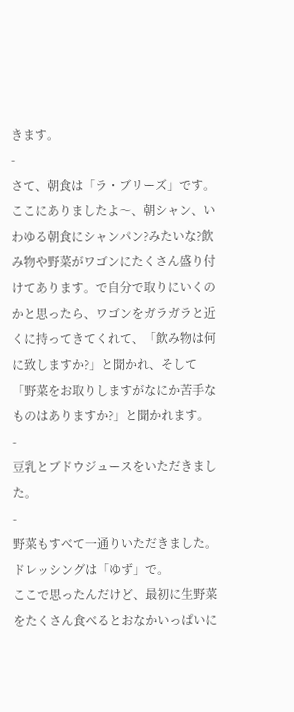きます。
-
さて、朝食は「ラ・ブリーズ」です。ここにありましたよ〜、朝シャン、いわゆる朝食にシャンパン?みたいな?飲み物や野菜がワゴンにたくさん盛り付けてあります。で自分で取りにいくのかと思ったら、ワゴンをガラガラと近くに持ってきてくれて、「飲み物は何に致しますか?」と聞かれ、そして「野菜をお取りしますがなにか苦手なものはありますか?」と聞かれます。
-
豆乳とブドウジュースをいただきました。
-
野菜もすべて一通りいただきました。ドレッシングは「ゆず」で。
ここで思ったんだけど、最初に生野菜をたくさん食べるとおなかいっぱいに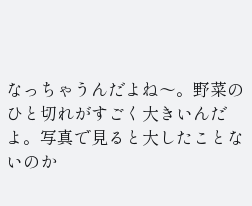なっちゃうんだよね〜。野菜のひと切れがすごく大きいんだよ。写真で見ると大したことないのか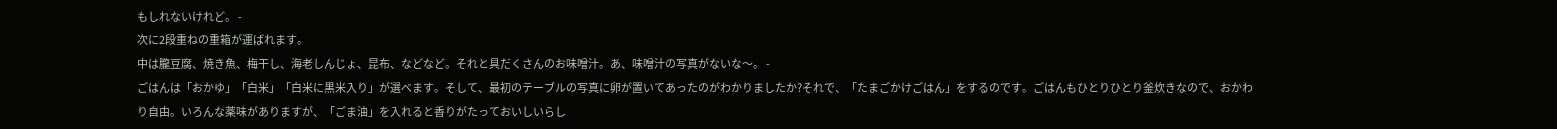もしれないけれど。 -
次に2段重ねの重箱が運ばれます。
中は朧豆腐、焼き魚、梅干し、海老しんじょ、昆布、などなど。それと具だくさんのお味噌汁。あ、味噌汁の写真がないな〜。 -
ごはんは「おかゆ」「白米」「白米に黒米入り」が選べます。そして、最初のテーブルの写真に卵が置いてあったのがわかりましたか?それで、「たまごかけごはん」をするのです。ごはんもひとりひとり釜炊きなので、おかわり自由。いろんな薬味がありますが、「ごま油」を入れると香りがたっておいしいらし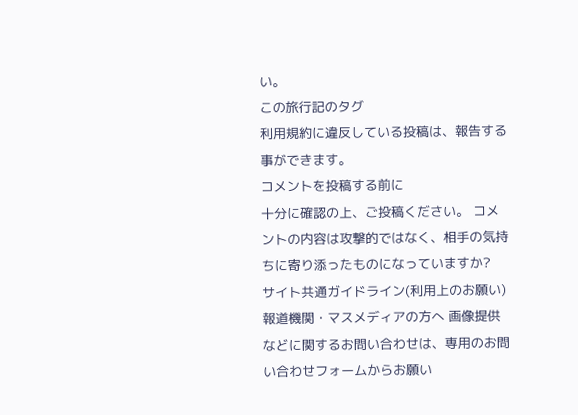い。
この旅行記のタグ
利用規約に違反している投稿は、報告する事ができます。
コメントを投稿する前に
十分に確認の上、ご投稿ください。 コメントの内容は攻撃的ではなく、相手の気持ちに寄り添ったものになっていますか?
サイト共通ガイドライン(利用上のお願い)報道機関・マスメディアの方へ 画像提供などに関するお問い合わせは、専用のお問い合わせフォームからお願い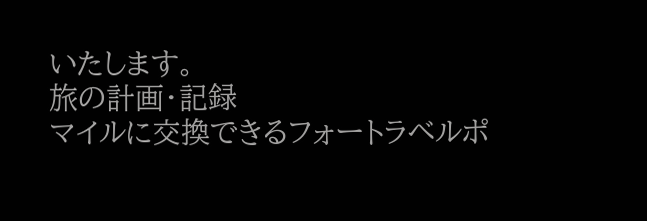いたします。
旅の計画・記録
マイルに交換できるフォートラベルポ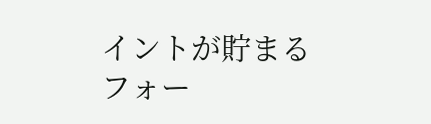イントが貯まる
フォー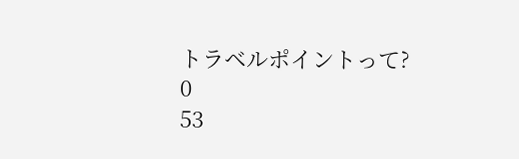トラベルポイントって?
0
53